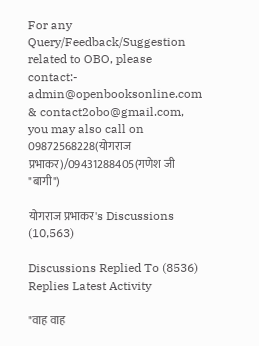For any Query/Feedback/Suggestion related to OBO, please contact:- admin@openbooksonline.com & contact2obo@gmail.com, you may also call on 09872568228(योगराज प्रभाकर)/09431288405(गणेश जी "बागी")

योगराज प्रभाकर's Discussions (10,563)

Discussions Replied To (8536) Replies Latest Activity

"वाह वाह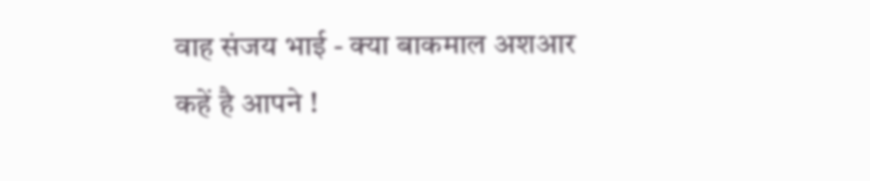वाह संजय भाई - क्या बाकमाल अशआर कहें है आपने !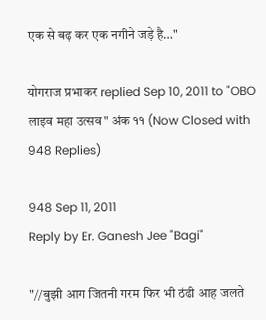एक से बढ़ कर एक नगीने जड़े है…"

योगराज प्रभाकर replied Sep 10, 2011 to "OBO लाइव महा उत्सव" अंक ११ (Now Closed with 948 Replies)

948 Sep 11, 2011
Reply by Er. Ganesh Jee "Bagi"

"//बुझी आग जितनी गरम फिर भी ठंढी आह जलते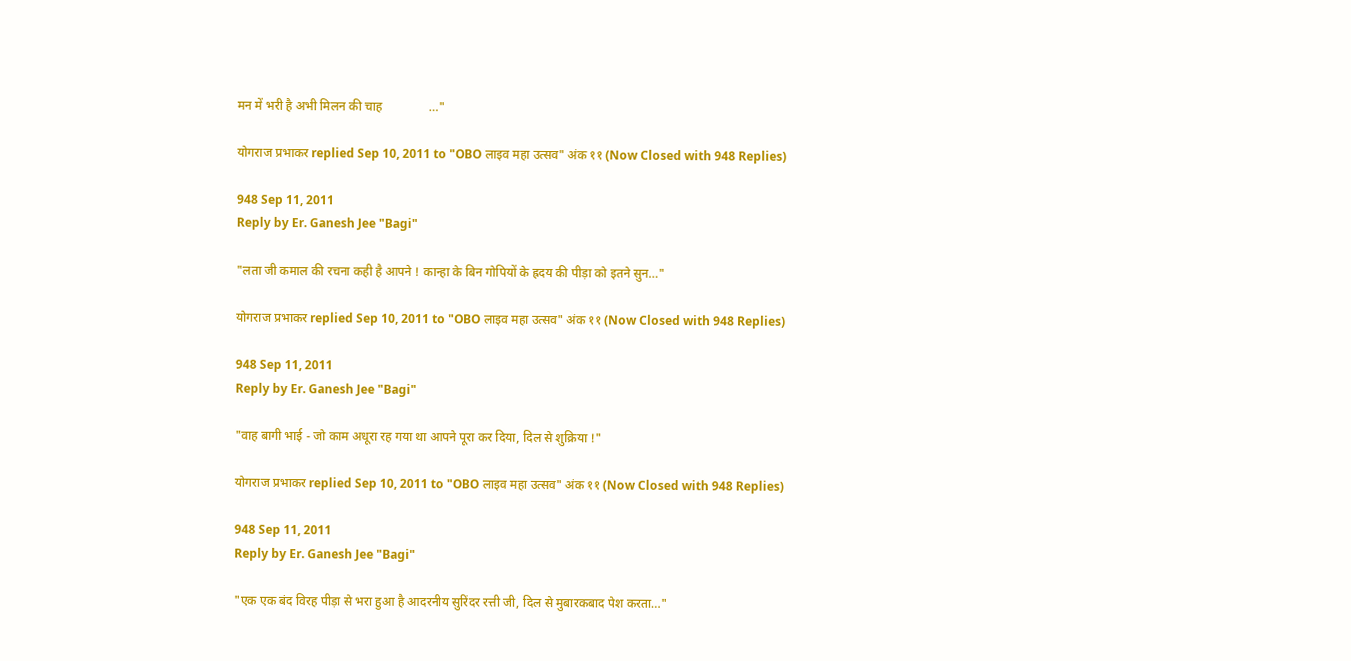मन में भरी है अभी मिलन की चाह               …"

योगराज प्रभाकर replied Sep 10, 2011 to "OBO लाइव महा उत्सव" अंक ११ (Now Closed with 948 Replies)

948 Sep 11, 2011
Reply by Er. Ganesh Jee "Bagi"

"लता जी कमाल की रचना कही है आपने ! कान्हा के बिन गोपियों के ह्रदय की पीड़ा को इतने सुन…"

योगराज प्रभाकर replied Sep 10, 2011 to "OBO लाइव महा उत्सव" अंक ११ (Now Closed with 948 Replies)

948 Sep 11, 2011
Reply by Er. Ganesh Jee "Bagi"

"वाह बागी भाई - जो काम अधूरा रह गया था आपने पूरा कर दिया, दिल से शुक्रिया !"

योगराज प्रभाकर replied Sep 10, 2011 to "OBO लाइव महा उत्सव" अंक ११ (Now Closed with 948 Replies)

948 Sep 11, 2011
Reply by Er. Ganesh Jee "Bagi"

"एक एक बंद विरह पीड़ा से भरा हुआ है आदरनीय सुरिंदर रत्ती जी, दिल से मुबारकबाद पेश करता…"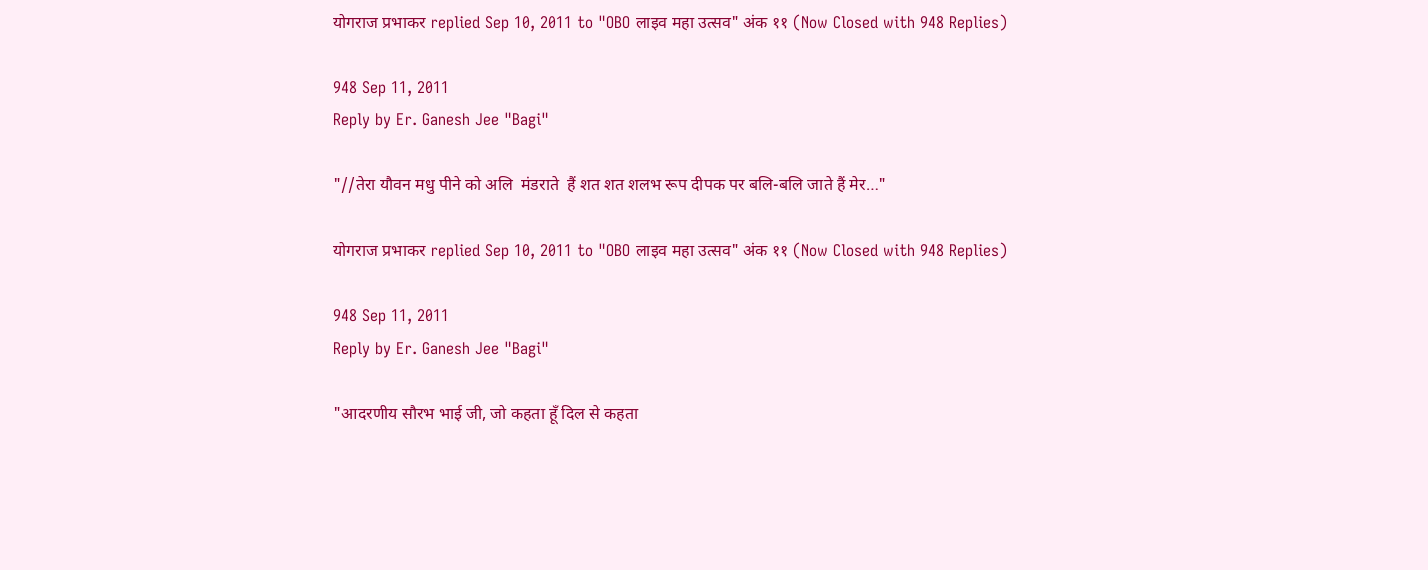योगराज प्रभाकर replied Sep 10, 2011 to "OBO लाइव महा उत्सव" अंक ११ (Now Closed with 948 Replies)

948 Sep 11, 2011
Reply by Er. Ganesh Jee "Bagi"

"//तेरा यौवन मधु पीने को अलि  मंडराते  हैं शत शत शलभ रूप दीपक पर बलि-बलि जाते हैं मेर…"

योगराज प्रभाकर replied Sep 10, 2011 to "OBO लाइव महा उत्सव" अंक ११ (Now Closed with 948 Replies)

948 Sep 11, 2011
Reply by Er. Ganesh Jee "Bagi"

"आदरणीय सौरभ भाई जी, जो कहता हूँ दिल से कहता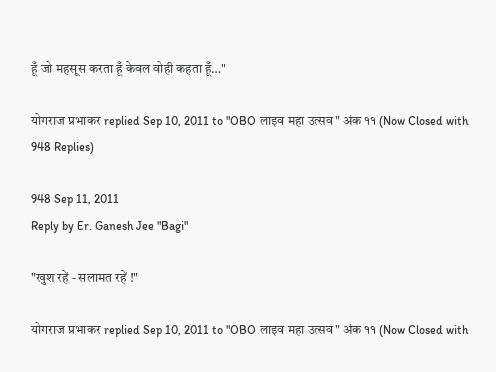हूँ जो महसूस करता हूँ केवल वोही कहता हूँ…"

योगराज प्रभाकर replied Sep 10, 2011 to "OBO लाइव महा उत्सव" अंक ११ (Now Closed with 948 Replies)

948 Sep 11, 2011
Reply by Er. Ganesh Jee "Bagi"

"खुश रहें - सलामत रहें !"

योगराज प्रभाकर replied Sep 10, 2011 to "OBO लाइव महा उत्सव" अंक ११ (Now Closed with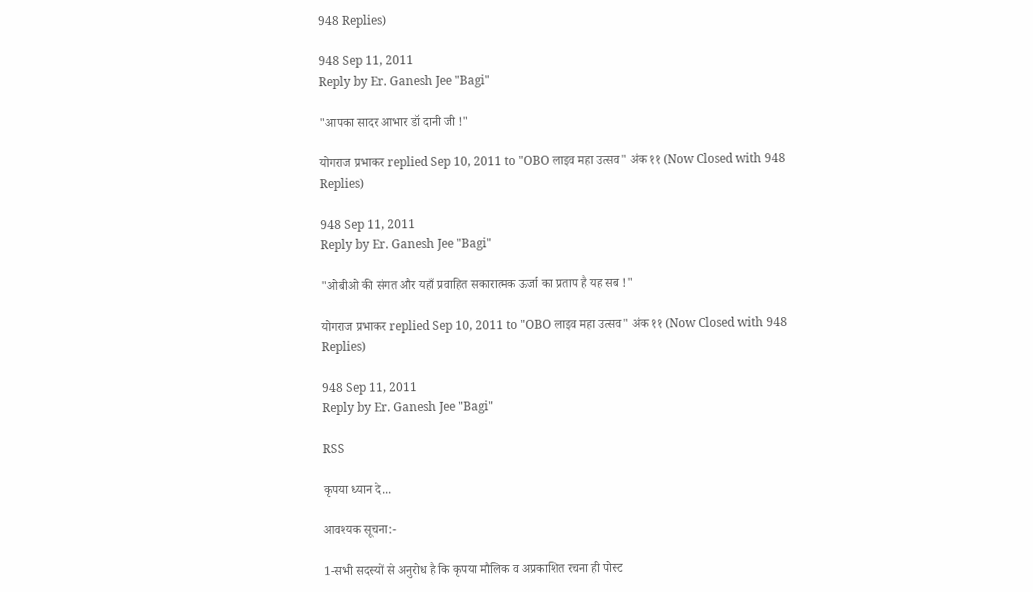948 Replies)

948 Sep 11, 2011
Reply by Er. Ganesh Jee "Bagi"

"आपका सादर आभार डॉ दानी जी !"

योगराज प्रभाकर replied Sep 10, 2011 to "OBO लाइव महा उत्सव" अंक ११ (Now Closed with 948 Replies)

948 Sep 11, 2011
Reply by Er. Ganesh Jee "Bagi"

"ओबीओ की संगत और यहाँ प्रवाहित सकारात्मक ऊर्जा का प्रताप है यह सब !"

योगराज प्रभाकर replied Sep 10, 2011 to "OBO लाइव महा उत्सव" अंक ११ (Now Closed with 948 Replies)

948 Sep 11, 2011
Reply by Er. Ganesh Jee "Bagi"

RSS

कृपया ध्यान दे...

आवश्यक सूचना:-

1-सभी सदस्यों से अनुरोध है कि कृपया मौलिक व अप्रकाशित रचना ही पोस्ट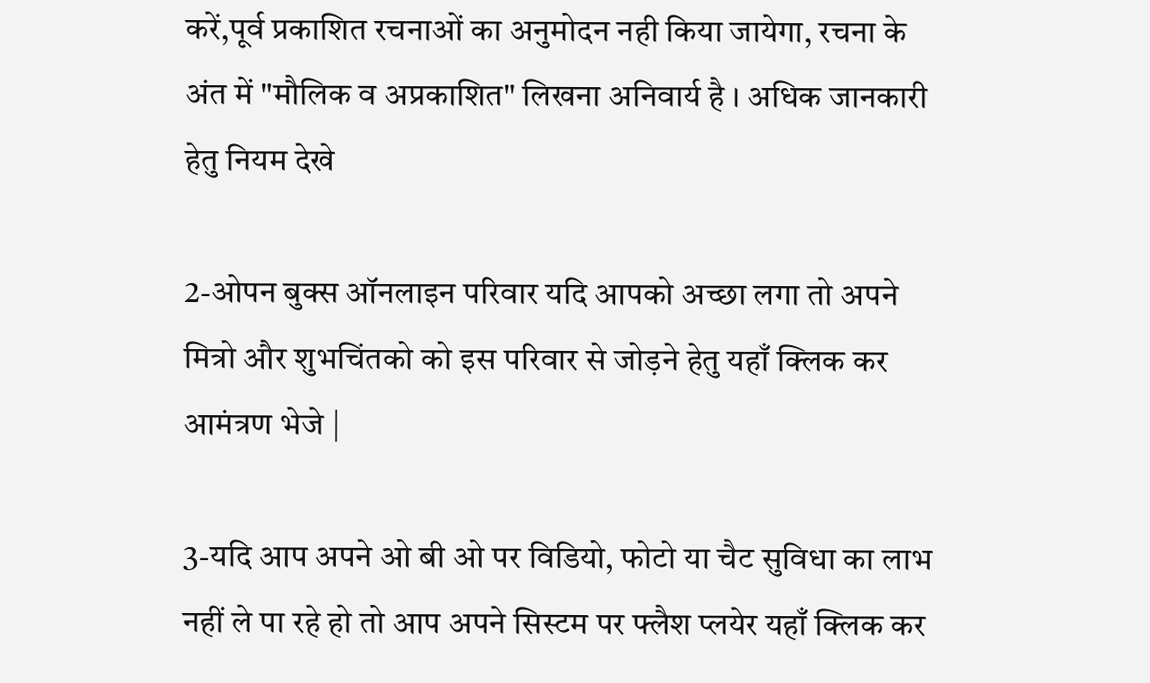करें,पूर्व प्रकाशित रचनाओं का अनुमोदन नही किया जायेगा, रचना के अंत में "मौलिक व अप्रकाशित" लिखना अनिवार्य है । अधिक जानकारी हेतु नियम देखे

2-ओपन बुक्स ऑनलाइन परिवार यदि आपको अच्छा लगा तो अपने मित्रो और शुभचिंतको को इस परिवार से जोड़ने हेतु यहाँ क्लिक कर आमंत्रण भेजे |

3-यदि आप अपने ओ बी ओ पर विडियो, फोटो या चैट सुविधा का लाभ नहीं ले पा रहे हो तो आप अपने सिस्टम पर फ्लैश प्लयेर यहाँ क्लिक कर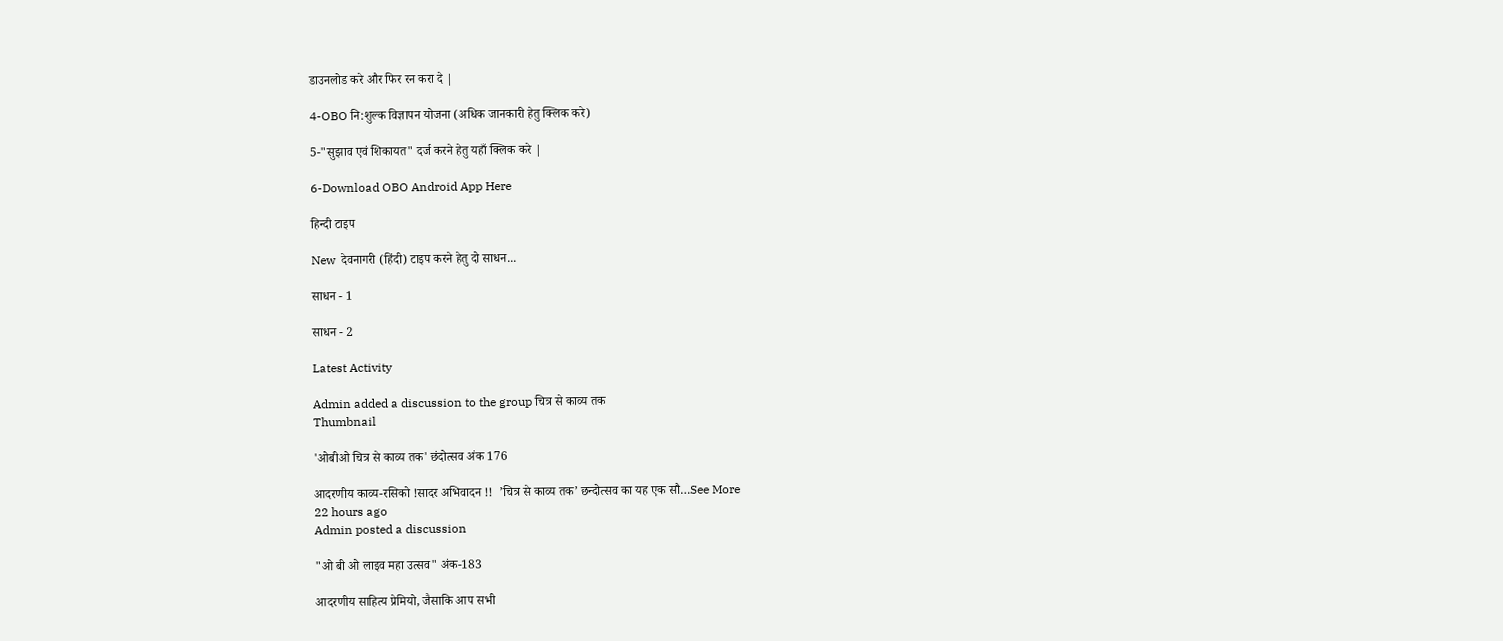डाउनलोड करे और फिर रन करा दे |

4-OBO नि:शुल्क विज्ञापन योजना (अधिक जानकारी हेतु क्लिक करे)

5-"सुझाव एवं शिकायत" दर्ज करने हेतु यहाँ क्लिक करे |

6-Download OBO Android App Here

हिन्दी टाइप

New  देवनागरी (हिंदी) टाइप करने हेतु दो साधन...

साधन - 1

साधन - 2

Latest Activity

Admin added a discussion to the group चित्र से काव्य तक
Thumbnail

'ओबीओ चित्र से काव्य तक' छंदोत्सव अंक 176

आदरणीय काव्य-रसिको !सादर अभिवादन !!  ’चित्र से काव्य तक’ छन्दोत्सव का यह एक सौ…See More
22 hours ago
Admin posted a discussion

"ओ बी ओ लाइव महा उत्सव" अंक-183

आदरणीय साहित्य प्रेमियो, जैसाकि आप सभी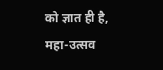को ज्ञात ही है, महा-उत्सव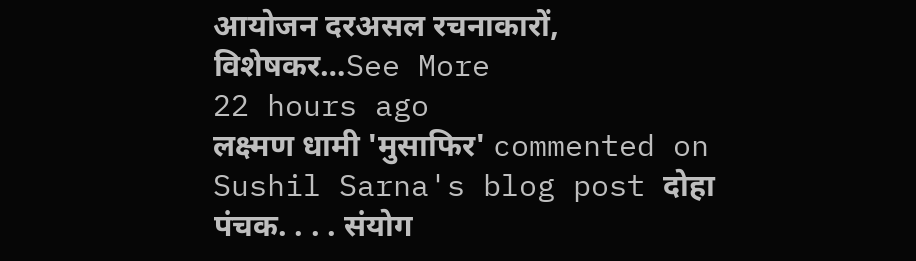आयोजन दरअसल रचनाकारों, विशेषकर…See More
22 hours ago
लक्ष्मण धामी 'मुसाफिर' commented on Sushil Sarna's blog post दोहा पंचक. . . . संयोग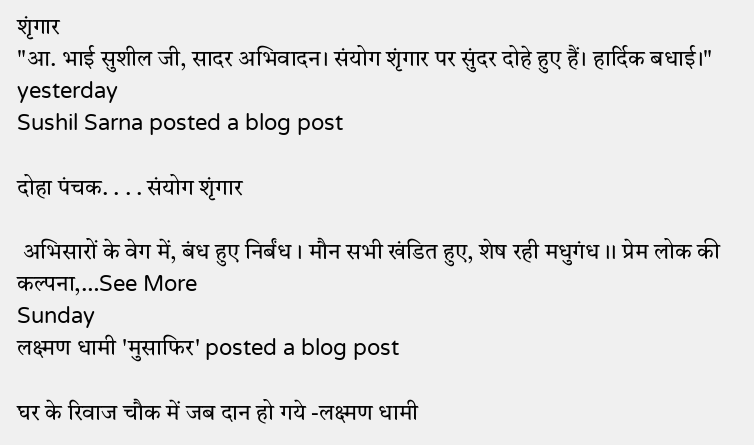शृंगार
"आ. भाई सुशील जी, सादर अभिवादन। संयोग शृंगार पर सुंदर दोहे हुए हैं। हार्दिक बधाई।"
yesterday
Sushil Sarna posted a blog post

दोहा पंचक. . . . संयोग शृंगार

 अभिसारों के वेग में, बंध हुए निर्बंध । मौन सभी खंडित हुए, शेष रही मधुगंध ।। प्रेम लोक की कल्पना,…See More
Sunday
लक्ष्मण धामी 'मुसाफिर' posted a blog post

घर के रिवाज चौक में जब दान हो गये -लक्ष्मण धामी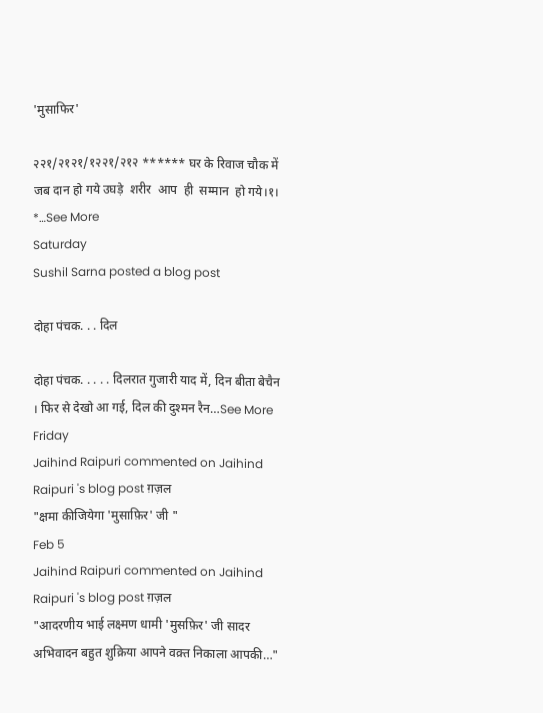'मुसाफिर'

२२१/२१२१/१२२१/२१२ ****** घर के रिवाज चौक में जब दान हो गये उघड़े  शरीर  आप  ही  सम्मान  हो गये।१। *…See More
Saturday
Sushil Sarna posted a blog post

दोहा पंचक. . . दिल

दोहा पंचक. . . . . दिलरात गुजारी याद में, दिन बीता बेचैन । फिर से देखो आ गई, दिल की दुश्मन रैन…See More
Friday
Jaihind Raipuri commented on Jaihind Raipuri 's blog post ग़ज़ल
"क्षमा कीजियेगा 'मुसाफ़िर' जी "
Feb 5
Jaihind Raipuri commented on Jaihind Raipuri 's blog post ग़ज़ल
"आदरणीय भाई लक्ष्मण धामी 'मुसफ़िर' जी सादर अभिवादन बहुत शुक्रिया आपने वक़्त निकाला आपकी…"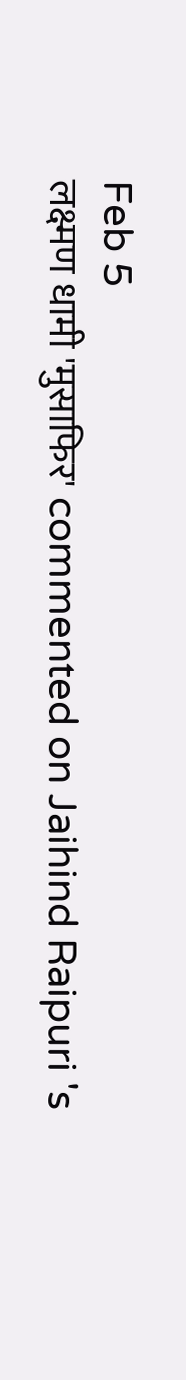Feb 5
लक्ष्मण धामी 'मुसाफिर' commented on Jaihind Raipuri 's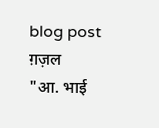blog post ग़ज़ल
"आ. भाई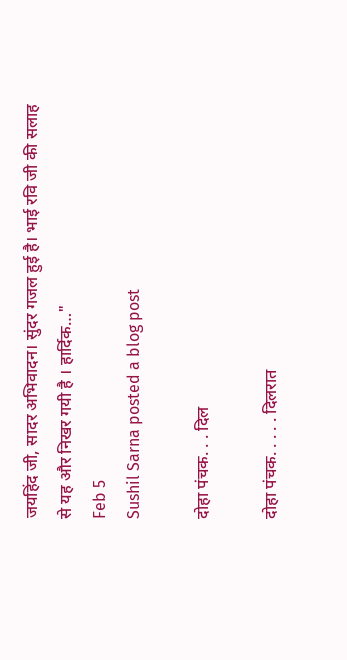जयहिंद जी, सादर अभिवादन। सुंदर गजल हुई है। भाई रवि जी की सलाह से यह और निखर गयी है । हार्दिक…"
Feb 5
Sushil Sarna posted a blog post

दोहा पंचक. . . दिल

दोहा पंचक. . . . . दिलरात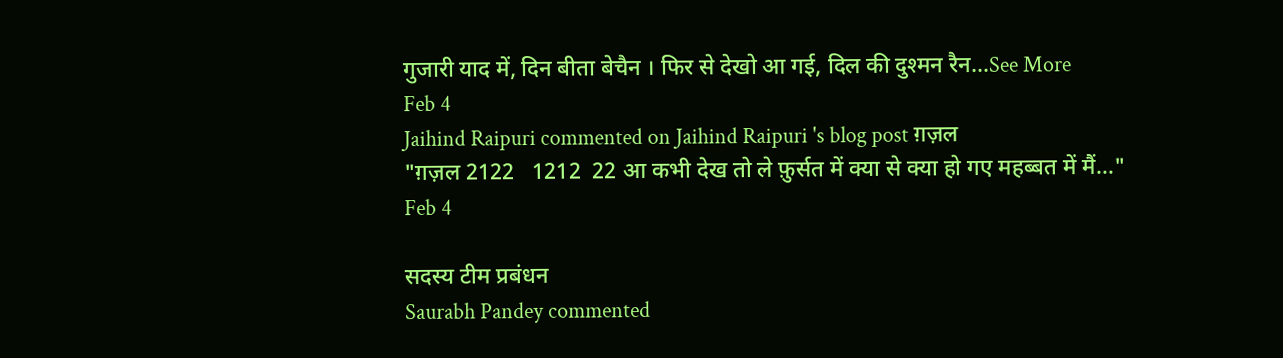गुजारी याद में, दिन बीता बेचैन । फिर से देखो आ गई, दिल की दुश्मन रैन…See More
Feb 4
Jaihind Raipuri commented on Jaihind Raipuri 's blog post ग़ज़ल
"ग़ज़ल 2122   1212  22 आ कभी देख तो ले फ़ुर्सत में क्या से क्या हो गए महब्बत में मैं…"
Feb 4

सदस्य टीम प्रबंधन
Saurabh Pandey commented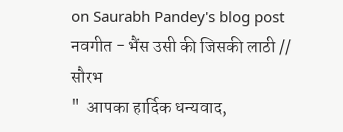on Saurabh Pandey's blog post नवगीत - भैंस उसी की जिसकी लाठी // सौरभ
"  आपका हार्दिक धन्यवाद,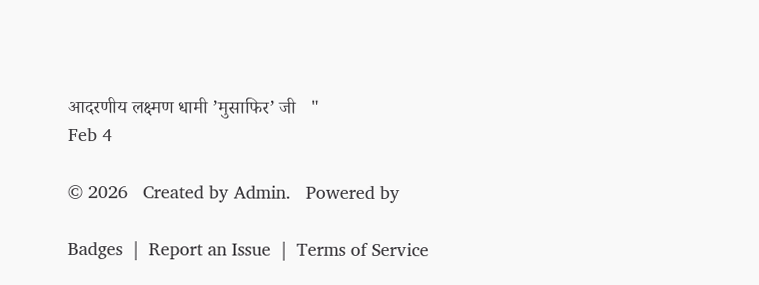आदरणीय लक्ष्मण धामी ’मुसाफिर’ जी   "
Feb 4

© 2026   Created by Admin.   Powered by

Badges  |  Report an Issue  |  Terms of Service